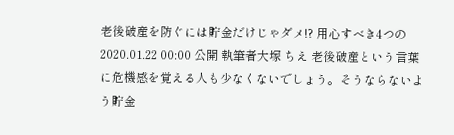老後破産を防ぐには貯金だけじゃダメ!? 用心すべき4つの 2020.01.22 00:00 公開 執筆者大塚 ちえ 老後破産という言葉に危機感を覚える人も少なくないでしょう。そうならないよう貯金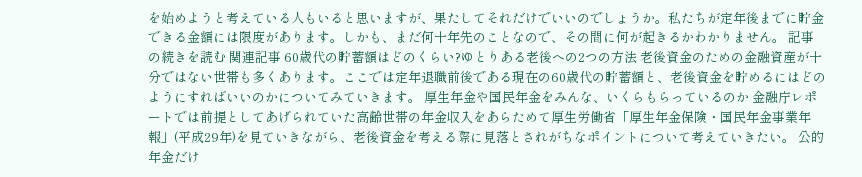を始めようと考えている人もいると思いますが、果たしてそれだけでいいのでしょうか。私たちが定年後までに貯金できる金額には限度があります。しかも、まだ何十年先のことなので、その間に何が起きるかわかりません。 記事の続きを読む 関連記事 60歳代の貯蓄額はどのくらい?ゆとりある老後への2つの方法 老後資金のための金融資産が十分ではない世帯も多くあります。ここでは定年退職前後である現在の60歳代の貯蓄額と、老後資金を貯めるにはどのようにすればいいのかについてみていきます。 厚生年金や国民年金をみんな、いくらもらっているのか 金融庁レポートでは前提としてあげられていた高齢世帯の年金収入をあらためて厚生労働省「厚生年金保険・国民年金事業年報」(平成29年)を見ていきながら、老後資金を考える際に見落とされがちなポイントについて考えていきたい。 公的年金だけ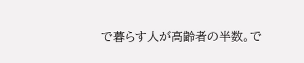で暮らす人が高齢者の半数。で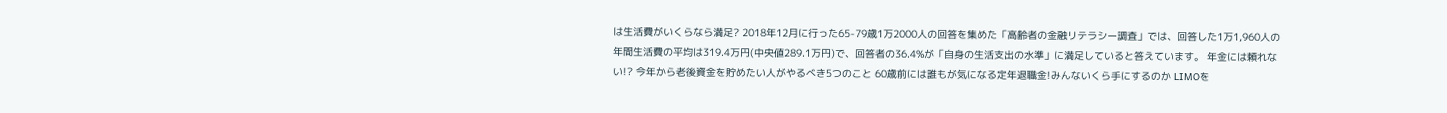は生活費がいくらなら満足? 2018年12月に行った65-79歳1万2000人の回答を集めた「高齢者の金融リテラシー調査」では、回答した1万1,960人の年間生活費の平均は319.4万円(中央値289.1万円)で、回答者の36.4%が「自身の生活支出の水準」に満足していると答えています。 年金には頼れない!? 今年から老後資金を貯めたい人がやるべき5つのこと 60歳前には誰もが気になる定年退職金!みんないくら手にするのか LIMOを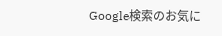Google検索のお気に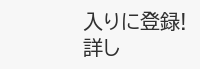入りに登録!詳し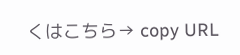くはこちら→ copy URL